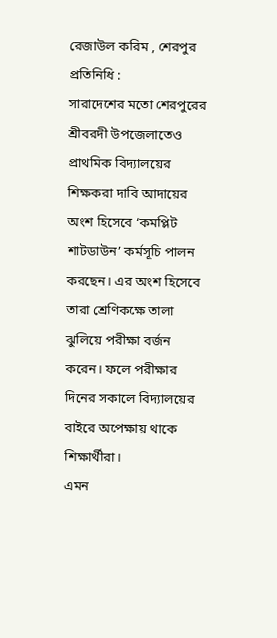রেজাউল করিম , শেরপুর প্রতিনিধি :
সারাদেশের মতো শেরপুরের শ্রীবরদী উপজেলাতেও প্রাথমিক বিদ্যালয়ের শিক্ষকরা দাবি আদায়ের অংশ হিসেবে ‘কমপ্লিট শাটডাউন’ কর্মসূচি পালন করছেন। এর অংশ হিসেবে তারা শ্রেণিকক্ষে তালা ঝুলিয়ে পরীক্ষা বর্জন করেন। ফলে পরীক্ষার দিনের সকালে বিদ্যালয়ের বাইরে অপেক্ষায় থাকে শিক্ষার্থীরা।
এমন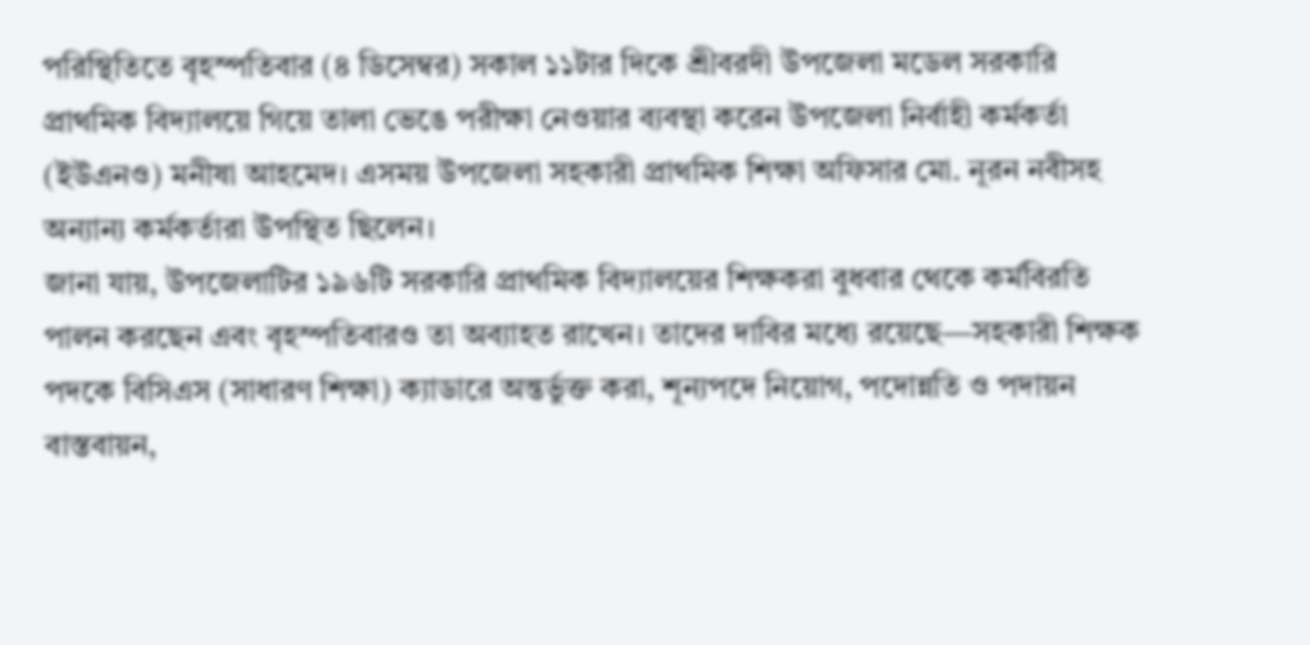পরিস্থিতিতে বৃহস্পতিবার (৪ ডিসেম্বর) সকাল ১১টার দিকে শ্রীবরদী উপজেলা মডেল সরকারি প্রাথমিক বিদ্যালয়ে গিয়ে তালা ভেঙে পরীক্ষা নেওয়ার ব্যবস্থা করেন উপজেলা নির্বাহী কর্মকর্তা (ইউএনও) মনীষা আহমেদ। এসময় উপজেলা সহকারী প্রাথমিক শিক্ষা অফিসার মো. নূরন নবীসহ অন্যান্য কর্মকর্তারা উপস্থিত ছিলেন।
জানা যায়, উপজেলাটির ১৯৬টি সরকারি প্রাথমিক বিদ্যালয়ের শিক্ষকরা বুধবার থেকে কর্মবিরতি পালন করছেন এবং বৃহস্পতিবারও তা অব্যাহত রাখেন। তাদের দাবির মধ্যে রয়েছে—সহকারী শিক্ষক পদকে বিসিএস (সাধারণ শিক্ষা) ক্যাডারে অন্তর্ভুক্ত করা, শূন্যপদে নিয়োগ, পদোন্নতি ও পদায়ন বাস্তবায়ন,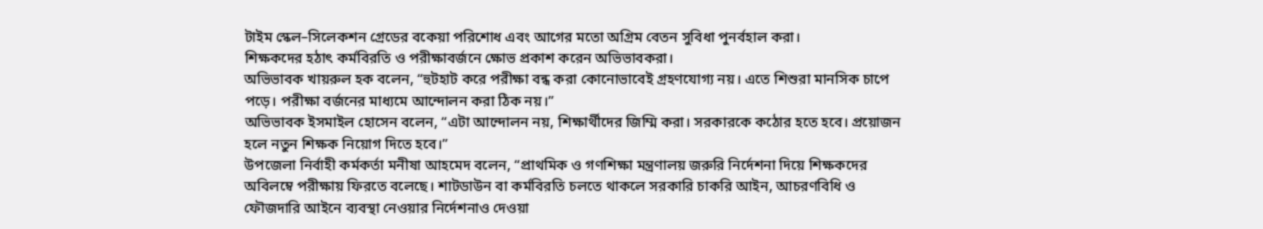টাইম স্কেল–সিলেকশন গ্রেডের বকেয়া পরিশোধ এবং আগের মতো অগ্রিম বেতন সুবিধা পুনর্বহাল করা।
শিক্ষকদের হঠাৎ কর্মবিরতি ও পরীক্ষাবর্জনে ক্ষোভ প্রকাশ করেন অভিভাবকরা।
অভিভাবক খায়রুল হক বলেন, “হুটহাট করে পরীক্ষা বন্ধ করা কোনোভাবেই গ্রহণযোগ্য নয়। এতে শিশুরা মানসিক চাপে পড়ে। পরীক্ষা বর্জনের মাধ্যমে আন্দোলন করা ঠিক নয়।”
অভিভাবক ইসমাইল হোসেন বলেন, “এটা আন্দোলন নয়, শিক্ষার্থীদের জিম্মি করা। সরকারকে কঠোর হতে হবে। প্রয়োজন হলে নতুন শিক্ষক নিয়োগ দিতে হবে।”
উপজেলা নির্বাহী কর্মকর্তা মনীষা আহমেদ বলেন, “প্রাথমিক ও গণশিক্ষা মন্ত্রণালয় জরুরি নির্দেশনা দিয়ে শিক্ষকদের অবিলম্বে পরীক্ষায় ফিরতে বলেছে। শাটডাউন বা কর্মবিরতি চলতে থাকলে সরকারি চাকরি আইন, আচরণবিধি ও ফৌজদারি আইনে ব্যবস্থা নেওয়ার নির্দেশনাও দেওয়া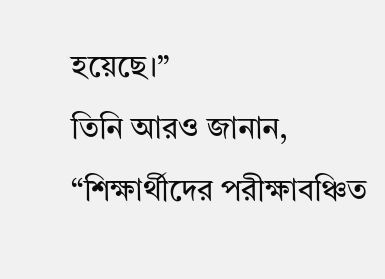হয়েছে।”
তিনি আরও জানান, “শিক্ষার্থীদের পরীক্ষাবঞ্চিত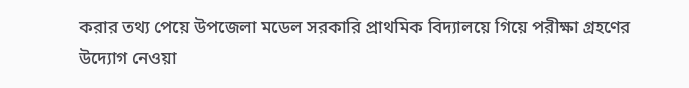করার তথ্য পেয়ে উপজেলা মডেল সরকারি প্রাথমিক বিদ্যালয়ে গিয়ে পরীক্ষা গ্রহণের উদ্যোগ নেওয়া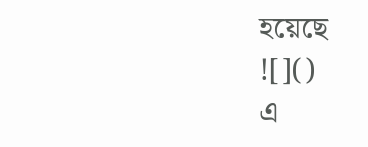হয়েছে
![]()
এ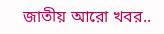জাতীয় আরো খবর..